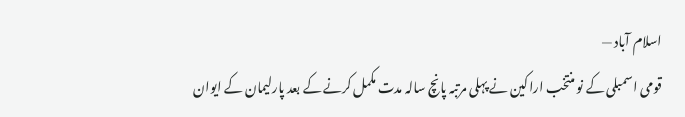اسلام آباد —
قومی اسمبلی کے نو منتخب اراکین نے پہلی مرتبہ پانچ سالہ مدت مکمل کرنے کے بعد پارلیمان کے ایوان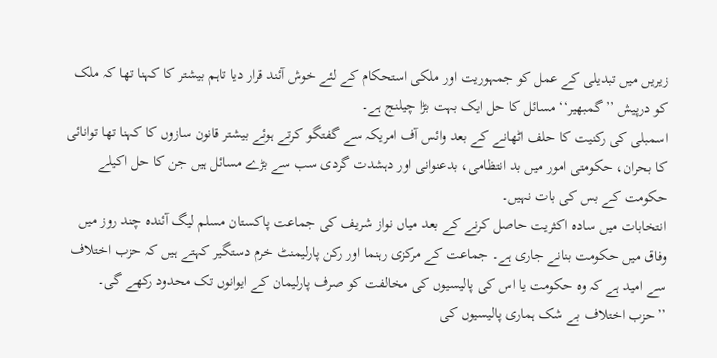زیریں میں تبدیلی کے عمل کو جمہوریت اور ملکی استحکام کے لئے خوش آئند قرار دیا تاہم بیشتر کا کہنا تھا کہ ملک کو درپیش ’’گمبھیر‘‘ مسائل کا حل ایک بہت بڑا چیلنج ہے۔
اسمبلی کی رکنیت کا حلف اٹھانے کے بعد وائس آف امریکہ سے گفتگو کرتے ہوئے بیشتر قانون سازوں کا کہنا تھا توانائی کا بحران، حکومتی امور میں بد انتظامی، بدعنوانی اور دہشدت گردی سب سے بڑے مسائل ہیں جن کا حل اکیلے حکومت کے بس کی بات نہیں۔
انتخابات میں سادہ اکثریت حاصل کرنے کے بعد میاں نواز شریف کی جماعت پاکستان مسلم لیگ آئندہ چند روز میں وفاق میں حکومت بنانے جاری ہے۔ جماعت کے مرکزی رہنما اور رکن پارلیمنٹ خرم دستگیر کہتے ہیں کہ حزب اختلاف سے امید ہے کہ وہ حکومت یا اس کی پالیسیوں کی مخالفت کو صرف پارلیمان کے ایوانوں تک محدود رکھے گی۔
’’حزب اختلاف بے شک ہماری پالیسیوں کی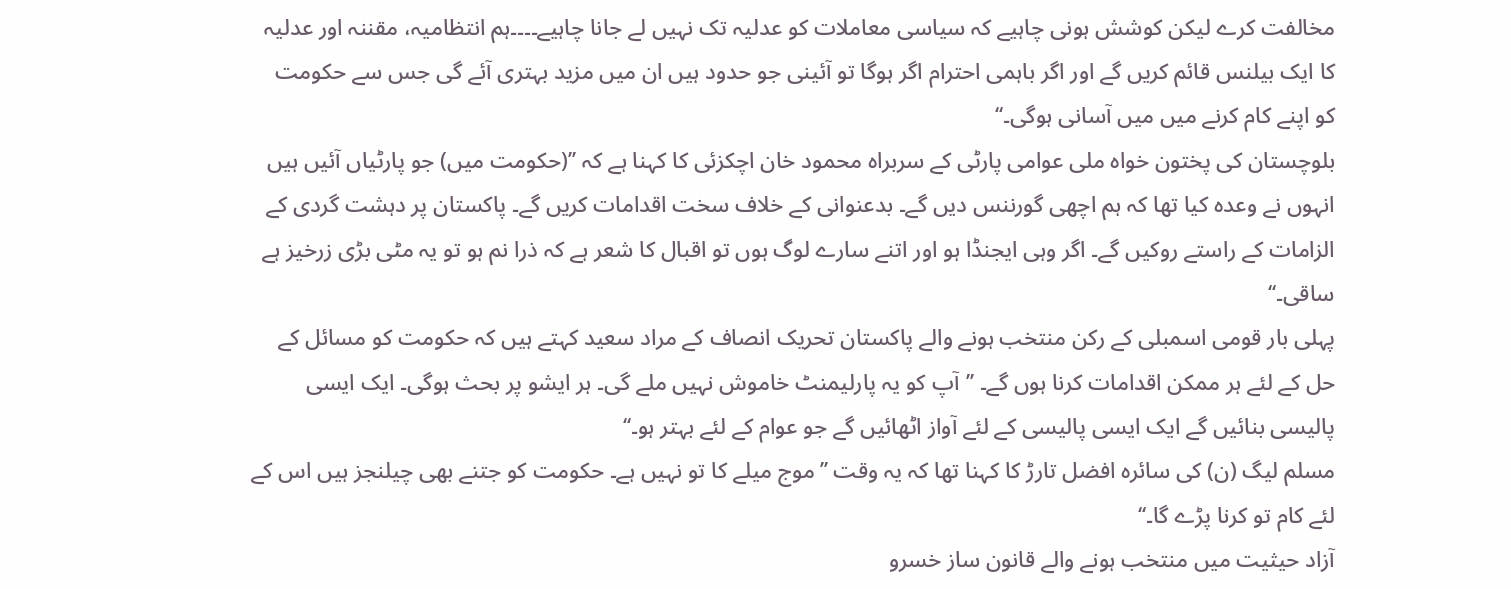مخالفت کرے لیکن کوشش ہونی چاہیے کہ سیاسی معاملات کو عدلیہ تک نہیں لے جانا چاہیے۔۔۔۔ہم انتظامیہ، مقننہ اور عدلیہ کا ایک بیلنس قائم کریں گے اور اگر باہمی احترام اگر ہوگا تو آئینی جو حدود ہیں ان میں مزید بہتری آئے گی جس سے حکومت کو اپنے کام کرنے میں میں آسانی ہوگی۔‘‘
بلوچستان کی پختون خواہ ملی عوامی پارٹی کے سربراہ محمود خان اچکزئی کا کہنا ہے کہ ’’(حکومت میں) جو پارٹیاں آئیں ہیں انہوں نے وعدہ کیا تھا کہ ہم اچھی گورننس دیں گے۔ بدعنوانی کے خلاف سخت اقدامات کریں گے۔ پاکستان پر دہشت گردی کے الزامات کے راستے روکیں گے۔ اگر وہی ایجنڈا ہو اور اتنے سارے لوگ ہوں تو اقبال کا شعر ہے کہ ذرا نم ہو تو یہ مٹی بڑی زرخیز ہے ساقی۔‘‘
پہلی بار قومی اسمبلی کے رکن منتخب ہونے والے پاکستان تحریک انصاف کے مراد سعید کہتے ہیں کہ حکومت کو مسائل کے حل کے لئے ہر ممکن اقدامات کرنا ہوں گے۔ ’’آپ کو یہ پارلیمنٹ خاموش نہیں ملے گی۔ ہر ایشو پر بحث ہوگی۔ ایک ایسی پالیسی بنائیں گے ایک ایسی پالیسی کے لئے آواز اٹھائیں گے جو عوام کے لئے بہتر ہو۔‘‘
مسلم لیگ (ن) کی سائرہ افضل تارڑ کا کہنا تھا کہ یہ وقت ’’موج میلے کا تو نہیں ہے۔ حکومت کو جتنے بھی چیلنجز ہیں اس کے لئے کام تو کرنا پڑے گا۔‘‘
آزاد حیثیت میں منتخب ہونے والے قانون ساز خسرو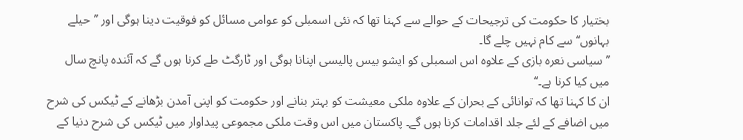بختیار کا حکومت کی ترجیحات کے حوالے سے کہنا تھا کہ نئی اسمبلی کو عوامی مسائل کو فوقیت دینا ہوگی اور ’’حیلے بہانوں‘‘ سے کام نہیں چلے گا۔
’’سیاسی نعرہ بازی کے علاوہ اس اسمبلی کو ایشو بیس پالیسی اپنانا ہوگی اور ٹارگٹ طے کرنا ہوں گے کہ آئندہ پانچ سال میں کیا کرنا ہے۔‘‘
ان کا کہنا تھا کہ توانائی کے بحران کے علاوہ ملکی معیشت کو بہتر بنانے اور حکومت کو اپنی آمدن بڑھانے کے ٹیکس کی شرح میں اضافے کے لئے جلد اقدامات کرنا ہوں گے۔ پاکستان میں اس وقت ملکی مجموعی پیداوار میں ٹیکس کی شرح دنیا کے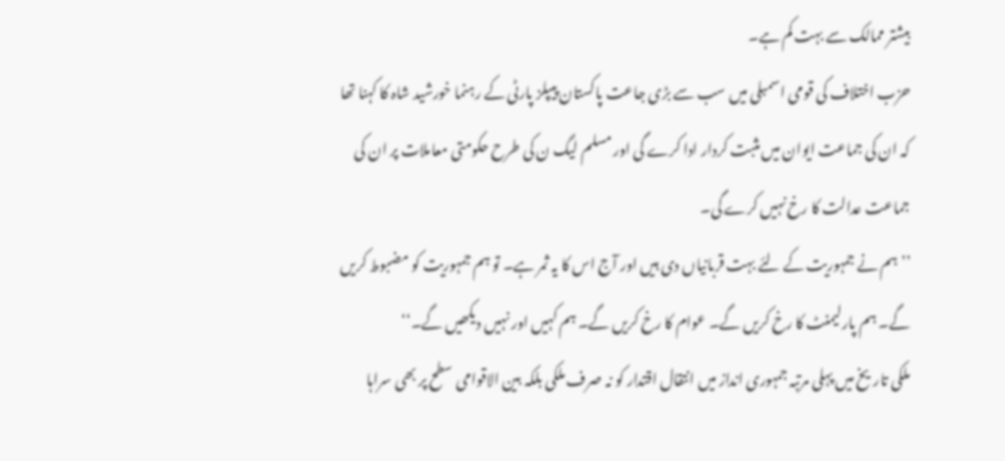بیشتر ممالک سے بہت کم ہے۔
حزب اختلاف کی قومی اسمبلی میں سب سے بڑی جاعت پاکستان پیپلز پارٹی کے رہنما خورشید شاہ کا کہنا تھا کہ ان کی جماعت ایوان میں مثبت کردار ادا کرے گی اور مسلم لیگ ن کی طرح حکومتی معاملات پر ان کی جماعت عدالت کا رخ نہیں کرے گی۔
’’ہم نے جمہوریت کے لئے بہت قربانیاں دی ہیں اور آج اس کا یہ ثمر ہے۔ تو ہم جمہوریت کو مضبوط کریں گے۔ ہم پارلیمنٹ کا رخ کریں گے۔ عوام کا رخ کریں گے۔ ہم کہیں اور نہیں دیکھیں گے۔‘‘
ملکی تاریخ میں پہلی مرتبہ جمہوری انداز میں انتقال اقتدار کو نہ صرف ملکی بلکہ بین الاقوامی سطح پر بھی سراہا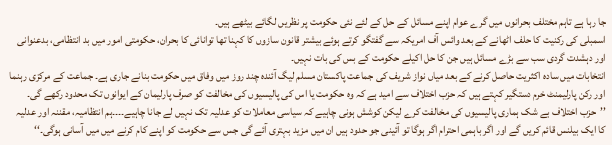جا رہا ہے تاہم مختلف بحرانوں میں گرے عوام اپنے مسائل کے حل کے لئے نئی حکومت پر نظریں لگائے بیٹھے ہیں۔
اسمبلی کی رکنیت کا حلف اٹھانے کے بعد وائس آف امریکہ سے گفتگو کرتے ہوئے بیشتر قانون سازوں کا کہنا تھا توانائی کا بحران، حکومتی امور میں بد انتظامی، بدعنوانی اور دہشدت گردی سب سے بڑے مسائل ہیں جن کا حل اکیلے حکومت کے بس کی بات نہیں۔
انتخابات میں سادہ اکثریت حاصل کرنے کے بعد میاں نواز شریف کی جماعت پاکستان مسلم لیگ آئندہ چند روز میں وفاق میں حکومت بنانے جاری ہے۔ جماعت کے مرکزی رہنما اور رکن پارلیمنٹ خرم دستگیر کہتے ہیں کہ حزب اختلاف سے امید ہے کہ وہ حکومت یا اس کی پالیسیوں کی مخالفت کو صرف پارلیمان کے ایوانوں تک محدود رکھے گی۔
’’حزب اختلاف بے شک ہماری پالیسیوں کی مخالفت کرے لیکن کوشش ہونی چاہیے کہ سیاسی معاملات کو عدلیہ تک نہیں لے جانا چاہیے۔۔۔۔ہم انتظامیہ، مقننہ اور عدلیہ کا ایک بیلنس قائم کریں گے اور اگر باہمی احترام اگر ہوگا تو آئینی جو حدود ہیں ان میں مزید بہتری آئے گی جس سے حکومت کو اپنے کام کرنے میں میں آسانی ہوگی۔‘‘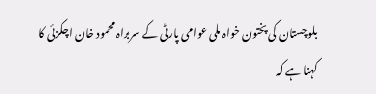بلوچستان کی پختون خواہ ملی عوامی پارٹی کے سربراہ محمود خان اچکزئی کا کہنا ہے کہ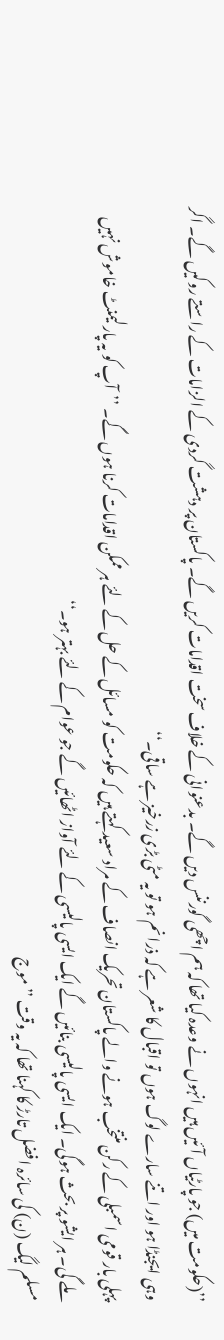’’(حکومت میں) جو پارٹیاں آئیں ہیں انہوں نے وعدہ کیا تھا کہ ہم اچھی گورننس دیں گے۔ بدعنوانی کے خلاف سخت اقدامات کریں گے۔ پاکستان پر دہشت گردی کے الزامات کے راستے روکیں گے۔ اگر وہی ایجنڈا ہو اور اتنے سارے لوگ ہوں تو اقبال کا شعر ہے کہ ذرا نم ہو تو یہ مٹی بڑی زرخیز ہے ساقی۔‘‘
پہلی بار قومی اسمبلی کے رکن منتخب ہونے والے پاکستان تحریک انصاف کے مراد سعید کہتے ہیں کہ حکومت کو مسائل کے حل کے لئے ہر ممکن اقدامات کرنا ہوں گے۔ ’’آپ کو یہ پارلیمنٹ خاموش نہیں ملے گی۔ ہر ایشو پر بحث ہوگی۔ ایک ایسی پالیسی بنائیں گے ایک ایسی پالیسی کے لئے آواز اٹھائیں گے جو عوام کے لئے بہتر ہو۔‘‘
مسلم لیگ (ن) کی سائرہ افضل تارڑ کا کہنا تھا کہ یہ وقت ’’موج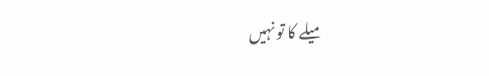میلے کا تو نہیں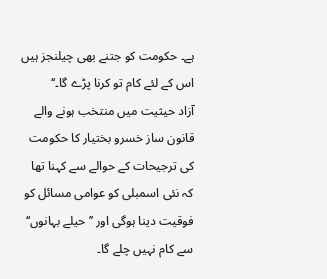ہے۔ حکومت کو جتنے بھی چیلنجز ہیں اس کے لئے کام تو کرنا پڑے گا۔‘‘
آزاد حیثیت میں منتخب ہونے والے قانون ساز خسرو بختیار کا حکومت کی ترجیحات کے حوالے سے کہنا تھا کہ نئی اسمبلی کو عوامی مسائل کو فوقیت دینا ہوگی اور ’’حیلے بہانوں‘‘ سے کام نہیں چلے گا۔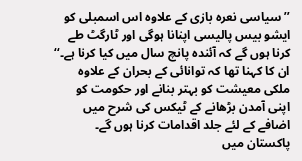’’سیاسی نعرہ بازی کے علاوہ اس اسمبلی کو ایشو بیس پالیسی اپنانا ہوگی اور ٹارگٹ طے کرنا ہوں گے کہ آئندہ پانچ سال میں کیا کرنا ہے۔‘‘
ان کا کہنا تھا کہ توانائی کے بحران کے علاوہ ملکی معیشت کو بہتر بنانے اور حکومت کو اپنی آمدن بڑھانے کے ٹیکس کی شرح میں اضافے کے لئے جلد اقدامات کرنا ہوں گے۔ پاکستان میں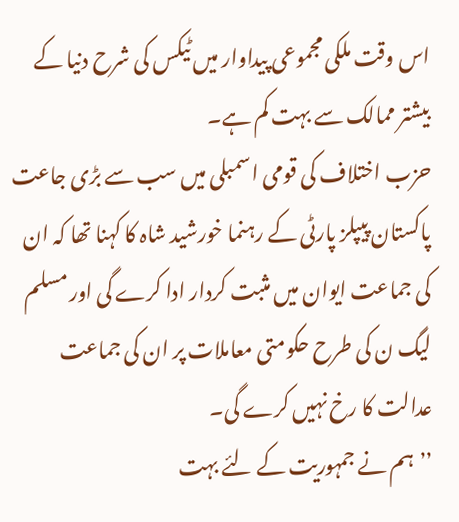اس وقت ملکی مجموعی پیداوار میں ٹیکس کی شرح دنیا کے بیشتر ممالک سے بہت کم ہے۔
حزب اختلاف کی قومی اسمبلی میں سب سے بڑی جاعت پاکستان پیپلز پارٹی کے رہنما خورشید شاہ کا کہنا تھا کہ ان کی جماعت ایوان میں مثبت کردار ادا کرے گی اور مسلم لیگ ن کی طرح حکومتی معاملات پر ان کی جماعت عدالت کا رخ نہیں کرے گی۔
’’ہم نے جمہوریت کے لئے بہت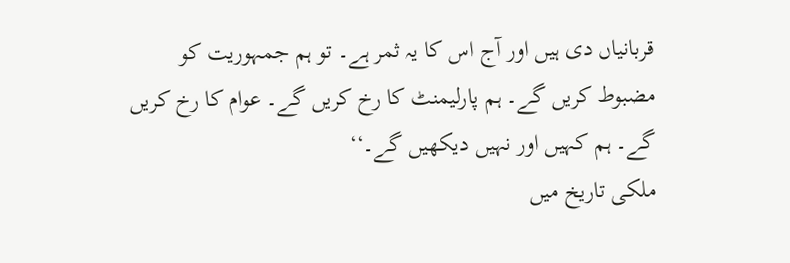قربانیاں دی ہیں اور آج اس کا یہ ثمر ہے۔ تو ہم جمہوریت کو مضبوط کریں گے۔ ہم پارلیمنٹ کا رخ کریں گے۔ عوام کا رخ کریں گے۔ ہم کہیں اور نہیں دیکھیں گے۔‘‘
ملکی تاریخ میں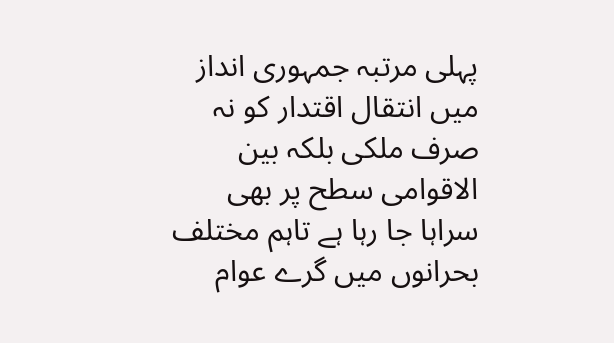پہلی مرتبہ جمہوری انداز میں انتقال اقتدار کو نہ صرف ملکی بلکہ بین الاقوامی سطح پر بھی سراہا جا رہا ہے تاہم مختلف بحرانوں میں گرے عوام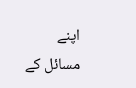اپنے مسائل کے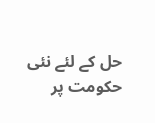حل کے لئے نئی حکومت پر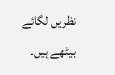نظریں لگائے بیٹھے ہیں۔